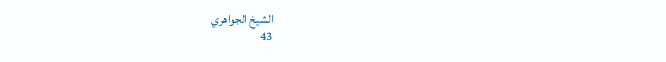الشيخ الجواهري
43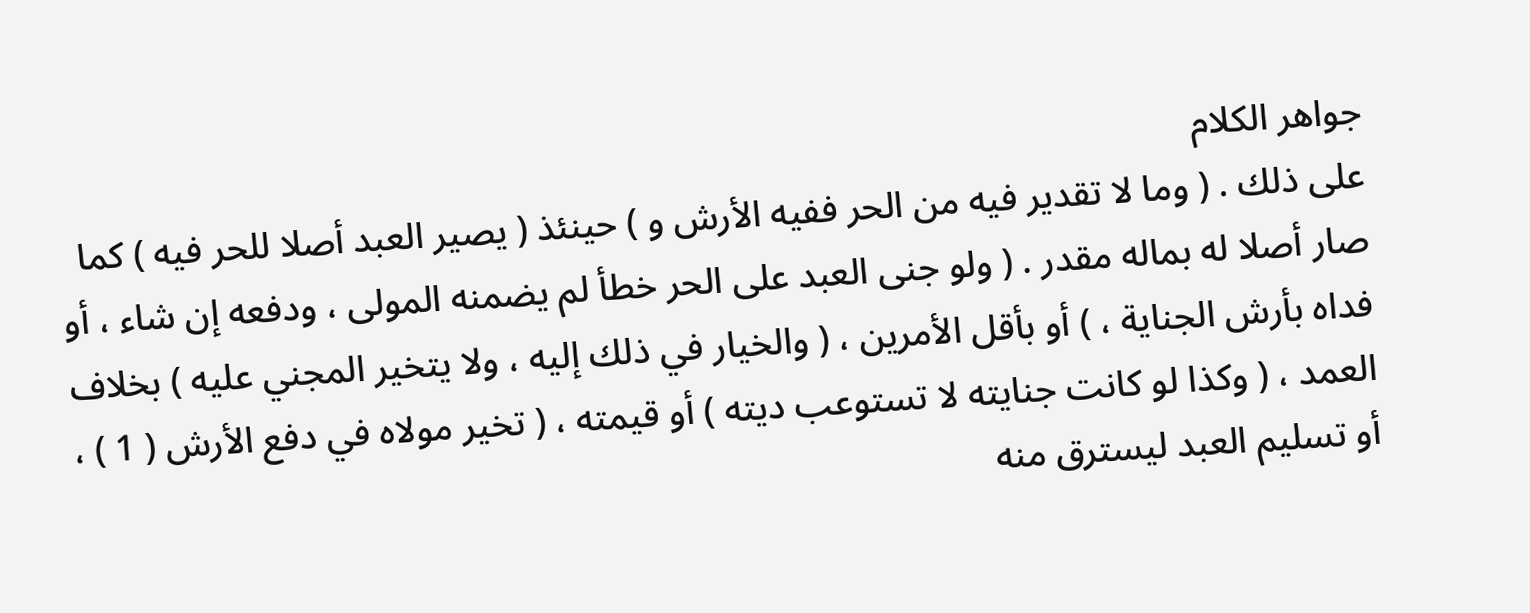جواهر الكلام
على ذلك . ( وما لا تقدير فيه من الحر ففيه الأرش و ) حينئذ ( يصير العبد أصلا للحر فيه ) كما صار أصلا له بماله مقدر . ( ولو جنى العبد على الحر خطأ لم يضمنه المولى ، ودفعه إن شاء ، أو فداه بأرش الجناية ، ) أو بأقل الأمرين ، ( والخيار في ذلك إليه ، ولا يتخير المجني عليه ) بخلاف العمد ، ( وكذا لو كانت جنايته لا تستوعب ديته ) أو قيمته ، ( تخير مولاه في دفع الأرش ( 1 ) ، أو تسليم العبد ليسترق منه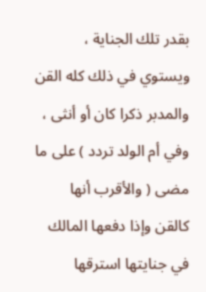بقدر تلك الجناية ، ويستوي في ذلك كله القن والمدبر ذكرا كان أو أنثى ، وفي أم الولد تردد ) على ما مضى ( والأقرب أنها كالقن وإذا دفعها المالك في جنايتها استرقها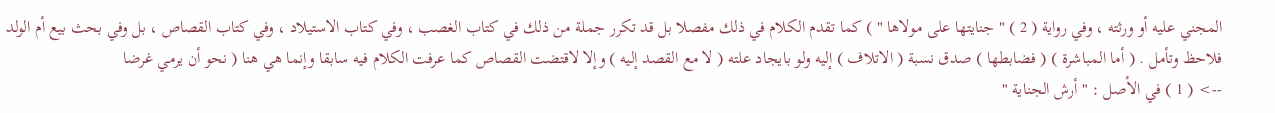المجني عليه أو ورثته ، وفي رواية ( 2 ) " جنايتها على مولاها " ) كما تقدم الكلام في ذلك مفصلا بل قد تكرر جملة من ذلك في كتاب الغصب ، وفي كتاب الاستيلاد ، وفي كتاب القصاص ، بل وفي بحث بيع أم الولد فلاحظ وتأمل . ( أما المباشرة ) ( فضابطها ) صدق نسبة ( الاتلاف ) إليه ولو بايجاد علته ( لا مع القصد إليه ) وإلا لاقتضت القصاص كما عرفت الكلام فيه سابقا وإنما هي هنا ( نحو أن يرمي غرضا
--> ( 1 ) في الأصل : " أرش الجناية "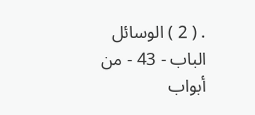. ( 2 ) الوسائل الباب - 43 - من أبواب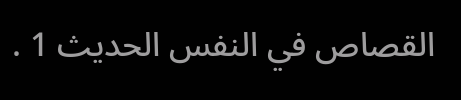القصاص في النفس الحديث 1 .